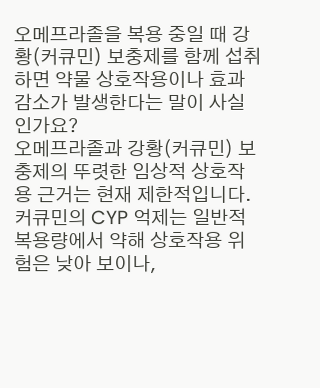오메프라졸을 복용 중일 때 강황(커큐민) 보충제를 함께 섭취하면 약물 상호작용이나 효과 감소가 발생한다는 말이 사실인가요?
오메프라졸과 강황(커큐민) 보충제의 뚜렷한 임상적 상호작용 근거는 현재 제한적입니다. 커큐민의 CYP 억제는 일반적 복용량에서 약해 상호작용 위험은 낮아 보이나,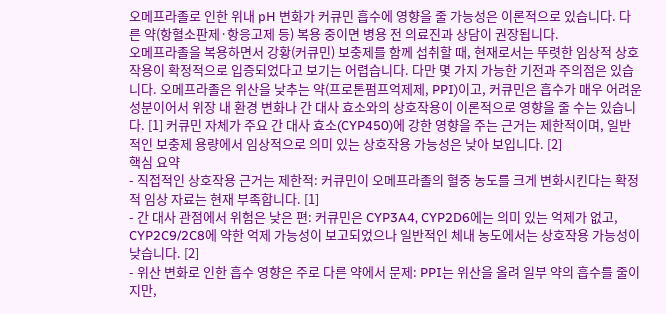오메프라졸로 인한 위내 pH 변화가 커큐민 흡수에 영향을 줄 가능성은 이론적으로 있습니다. 다른 약(항혈소판제·항응고제 등) 복용 중이면 병용 전 의료진과 상담이 권장됩니다.
오메프라졸을 복용하면서 강황(커큐민) 보충제를 함께 섭취할 때, 현재로서는 뚜렷한 임상적 상호작용이 확정적으로 입증되었다고 보기는 어렵습니다. 다만 몇 가지 가능한 기전과 주의점은 있습니다. 오메프라졸은 위산을 낮추는 약(프로톤펌프억제제, PPI)이고, 커큐민은 흡수가 매우 어려운 성분이어서 위장 내 환경 변화나 간 대사 효소와의 상호작용이 이론적으로 영향을 줄 수는 있습니다. [1] 커큐민 자체가 주요 간 대사 효소(CYP450)에 강한 영향을 주는 근거는 제한적이며, 일반적인 보충제 용량에서 임상적으로 의미 있는 상호작용 가능성은 낮아 보입니다. [2]
핵심 요약
- 직접적인 상호작용 근거는 제한적: 커큐민이 오메프라졸의 혈중 농도를 크게 변화시킨다는 확정적 임상 자료는 현재 부족합니다. [1]
- 간 대사 관점에서 위험은 낮은 편: 커큐민은 CYP3A4, CYP2D6에는 의미 있는 억제가 없고, CYP2C9/2C8에 약한 억제 가능성이 보고되었으나 일반적인 체내 농도에서는 상호작용 가능성이 낮습니다. [2]
- 위산 변화로 인한 흡수 영향은 주로 다른 약에서 문제: PPI는 위산을 올려 일부 약의 흡수를 줄이지만,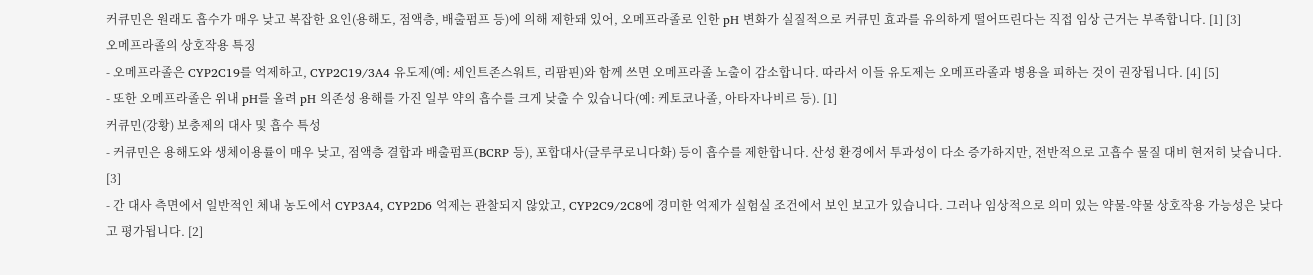커큐민은 원래도 흡수가 매우 낮고 복잡한 요인(용해도, 점액층, 배출펌프 등)에 의해 제한돼 있어, 오메프라졸로 인한 pH 변화가 실질적으로 커큐민 효과를 유의하게 떨어뜨린다는 직접 임상 근거는 부족합니다. [1] [3]
오메프라졸의 상호작용 특징
- 오메프라졸은 CYP2C19를 억제하고, CYP2C19/3A4 유도제(예: 세인트존스워트, 리팜핀)와 함께 쓰면 오메프라졸 노출이 감소합니다. 따라서 이들 유도제는 오메프라졸과 병용을 피하는 것이 권장됩니다. [4] [5]
- 또한 오메프라졸은 위내 pH를 올려 pH 의존성 용해를 가진 일부 약의 흡수를 크게 낮출 수 있습니다(예: 케토코나졸, 아타자나비르 등). [1]
커큐민(강황) 보충제의 대사 및 흡수 특성
- 커큐민은 용해도와 생체이용률이 매우 낮고, 점액층 결합과 배출펌프(BCRP 등), 포합대사(글루쿠로니다화) 등이 흡수를 제한합니다. 산성 환경에서 투과성이 다소 증가하지만, 전반적으로 고흡수 물질 대비 현저히 낮습니다. [3]
- 간 대사 측면에서 일반적인 체내 농도에서 CYP3A4, CYP2D6 억제는 관찰되지 않았고, CYP2C9/2C8에 경미한 억제가 실험실 조건에서 보인 보고가 있습니다. 그러나 임상적으로 의미 있는 약물-약물 상호작용 가능성은 낮다고 평가됩니다. [2]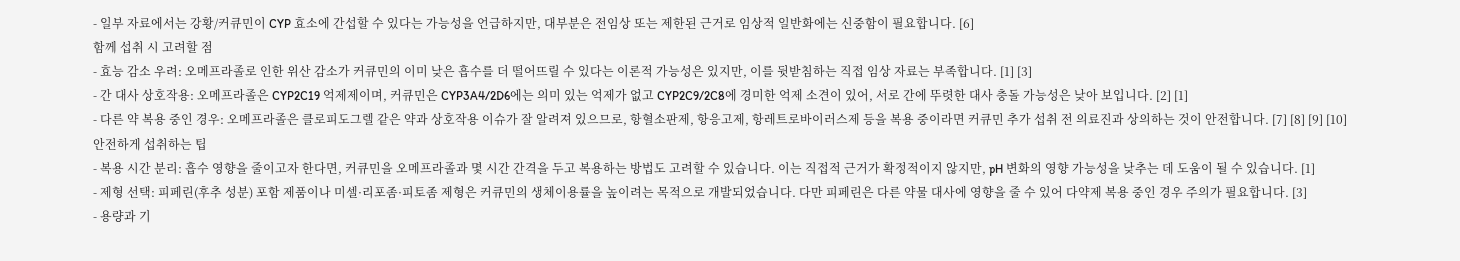- 일부 자료에서는 강황/커큐민이 CYP 효소에 간섭할 수 있다는 가능성을 언급하지만, 대부분은 전임상 또는 제한된 근거로 임상적 일반화에는 신중함이 필요합니다. [6]
함께 섭취 시 고려할 점
- 효능 감소 우려: 오메프라졸로 인한 위산 감소가 커큐민의 이미 낮은 흡수를 더 떨어뜨릴 수 있다는 이론적 가능성은 있지만, 이를 뒷받침하는 직접 임상 자료는 부족합니다. [1] [3]
- 간 대사 상호작용: 오메프라졸은 CYP2C19 억제제이며, 커큐민은 CYP3A4/2D6에는 의미 있는 억제가 없고 CYP2C9/2C8에 경미한 억제 소견이 있어, 서로 간에 뚜렷한 대사 충돌 가능성은 낮아 보입니다. [2] [1]
- 다른 약 복용 중인 경우: 오메프라졸은 클로피도그렐 같은 약과 상호작용 이슈가 잘 알려져 있으므로, 항혈소판제, 항응고제, 항레트로바이러스제 등을 복용 중이라면 커큐민 추가 섭취 전 의료진과 상의하는 것이 안전합니다. [7] [8] [9] [10]
안전하게 섭취하는 팁
- 복용 시간 분리: 흡수 영향을 줄이고자 한다면, 커큐민을 오메프라졸과 몇 시간 간격을 두고 복용하는 방법도 고려할 수 있습니다. 이는 직접적 근거가 확정적이지 않지만, pH 변화의 영향 가능성을 낮추는 데 도움이 될 수 있습니다. [1]
- 제형 선택: 피페린(후추 성분) 포함 제품이나 미셀·리포좀·피토좀 제형은 커큐민의 생체이용률을 높이려는 목적으로 개발되었습니다. 다만 피페린은 다른 약물 대사에 영향을 줄 수 있어 다약제 복용 중인 경우 주의가 필요합니다. [3]
- 용량과 기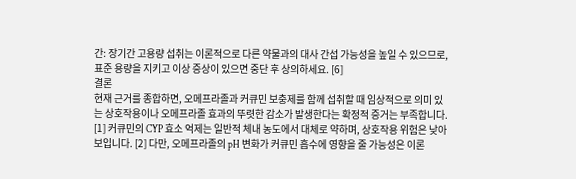간: 장기간 고용량 섭취는 이론적으로 다른 약물과의 대사 간섭 가능성을 높일 수 있으므로, 표준 용량을 지키고 이상 증상이 있으면 중단 후 상의하세요. [6]
결론
현재 근거를 종합하면, 오메프라졸과 커큐민 보충제를 함께 섭취할 때 임상적으로 의미 있는 상호작용이나 오메프라졸 효과의 뚜렷한 감소가 발생한다는 확정적 증거는 부족합니다. [1] 커큐민의 CYP 효소 억제는 일반적 체내 농도에서 대체로 약하며, 상호작용 위험은 낮아 보입니다. [2] 다만, 오메프라졸의 pH 변화가 커큐민 흡수에 영향을 줄 가능성은 이론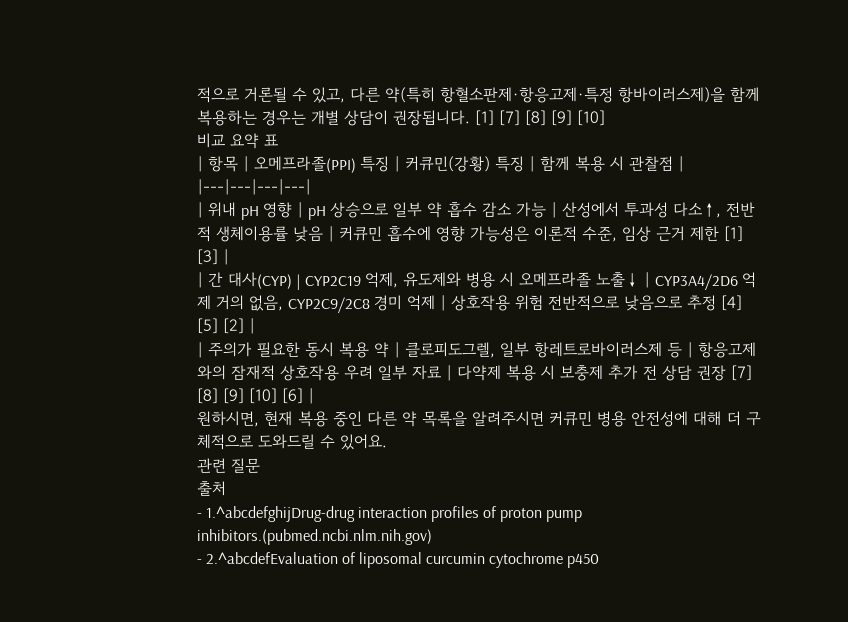적으로 거론될 수 있고, 다른 약(특히 항혈소판제·항응고제·특정 항바이러스제)을 함께 복용하는 경우는 개별 상담이 권장됩니다. [1] [7] [8] [9] [10]
비교 요약 표
| 항목 | 오메프라졸(PPI) 특징 | 커큐민(강황) 특징 | 함께 복용 시 관찰점 |
|---|---|---|---|
| 위내 pH 영향 | pH 상승으로 일부 약 흡수 감소 가능 | 산성에서 투과성 다소↑, 전반적 생체이용률 낮음 | 커큐민 흡수에 영향 가능성은 이론적 수준, 임상 근거 제한 [1] [3] |
| 간 대사(CYP) | CYP2C19 억제, 유도제와 병용 시 오메프라졸 노출↓ | CYP3A4/2D6 억제 거의 없음, CYP2C9/2C8 경미 억제 | 상호작용 위험 전반적으로 낮음으로 추정 [4] [5] [2] |
| 주의가 필요한 동시 복용 약 | 클로피도그렐, 일부 항레트로바이러스제 등 | 항응고제와의 잠재적 상호작용 우려 일부 자료 | 다약제 복용 시 보충제 추가 전 상담 권장 [7] [8] [9] [10] [6] |
원하시면, 현재 복용 중인 다른 약 목록을 알려주시면 커큐민 병용 안전성에 대해 더 구체적으로 도와드릴 수 있어요.
관련 질문
출처
- 1.^abcdefghijDrug-drug interaction profiles of proton pump inhibitors.(pubmed.ncbi.nlm.nih.gov)
- 2.^abcdefEvaluation of liposomal curcumin cytochrome p450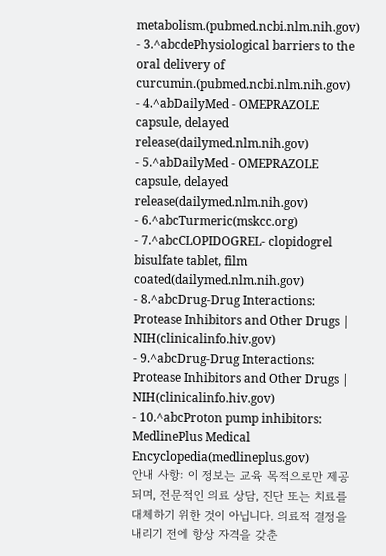metabolism.(pubmed.ncbi.nlm.nih.gov)
- 3.^abcdePhysiological barriers to the oral delivery of curcumin.(pubmed.ncbi.nlm.nih.gov)
- 4.^abDailyMed - OMEPRAZOLE capsule, delayed release(dailymed.nlm.nih.gov)
- 5.^abDailyMed - OMEPRAZOLE capsule, delayed release(dailymed.nlm.nih.gov)
- 6.^abcTurmeric(mskcc.org)
- 7.^abcCLOPIDOGREL- clopidogrel bisulfate tablet, film coated(dailymed.nlm.nih.gov)
- 8.^abcDrug-Drug Interactions: Protease Inhibitors and Other Drugs | NIH(clinicalinfo.hiv.gov)
- 9.^abcDrug-Drug Interactions: Protease Inhibitors and Other Drugs | NIH(clinicalinfo.hiv.gov)
- 10.^abcProton pump inhibitors: MedlinePlus Medical Encyclopedia(medlineplus.gov)
안내 사항: 이 정보는 교육 목적으로만 제공되며, 전문적인 의료 상담, 진단 또는 치료를 대체하기 위한 것이 아닙니다. 의료적 결정을 내리기 전에 항상 자격을 갖춘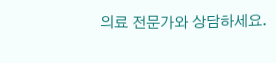의료 전문가와 상담하세요.